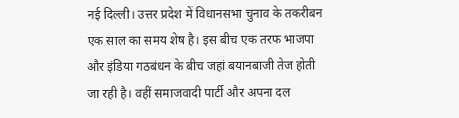नई दिल्ली। उत्तर प्रदेश में विधानसभा चुनाव के तकरीबन एक साल का समय शेष है। इस बीच एक तरफ भाजपा और इंडिया गठबंधन के बीच जहां बयानबाजी तेज होती जा रही है। वहीं समाजवादी पार्टी और अपना दल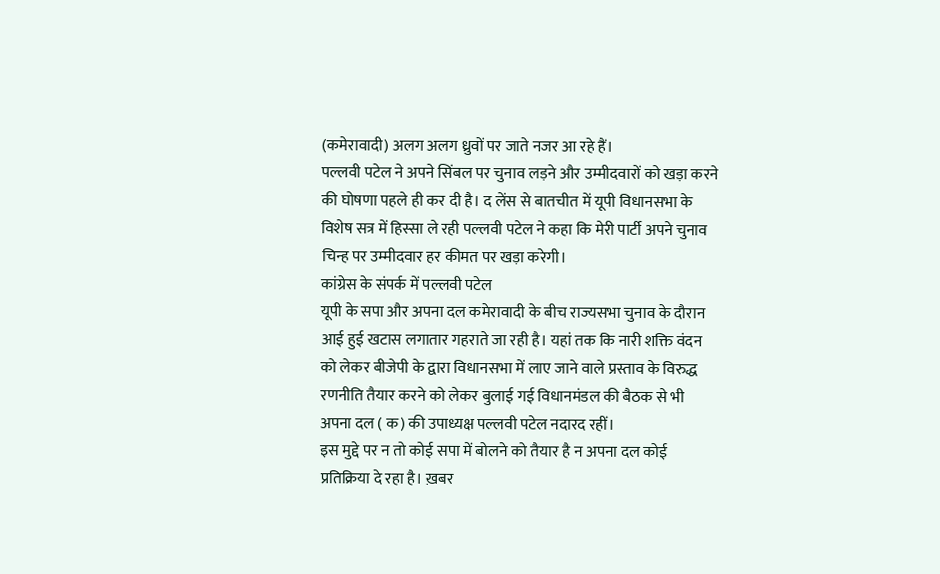(कमेरावादी) अलग अलग ध्रुवों पर जाते नजर आ रहे हैं।
पल्लवी पटेल ने अपने सिंबल पर चुनाव लड़ने और उम्मीदवारों को खड़ा करने की घोषणा पहले ही कर दी है। द लेंस से बातचीत में यूपी विधानसभा के विशेष सत्र में हिस्सा ले रही पल्लवी पटेल ने कहा कि मेरी पार्टी अपने चुनाव चिन्ह पर उम्मीदवार हर कीमत पर खड़ा करेगी।
कांग्रेस के संपर्क में पल्लवी पटेल
यूपी के सपा और अपना दल कमेरावादी के बीच राज्यसभा चुनाव के दौरान आई हुई खटास लगातार गहराते जा रही है। यहां तक कि नारी शक्ति वंदन को लेकर बीजेपी के द्वारा विधानसभा में लाए जाने वाले प्रस्ताव के विरुद्ध रणनीति तैयार करने को लेकर बुलाई गई विधानमंडल की बैठक से भी अपना दल ( क) की उपाध्यक्ष पल्लवी पटेल नदारद रहीं।
इस मुद्दे पर न तो कोई सपा में बोलने को तैयार है न अपना दल कोई प्रतिक्रिया दे रहा है। ख़बर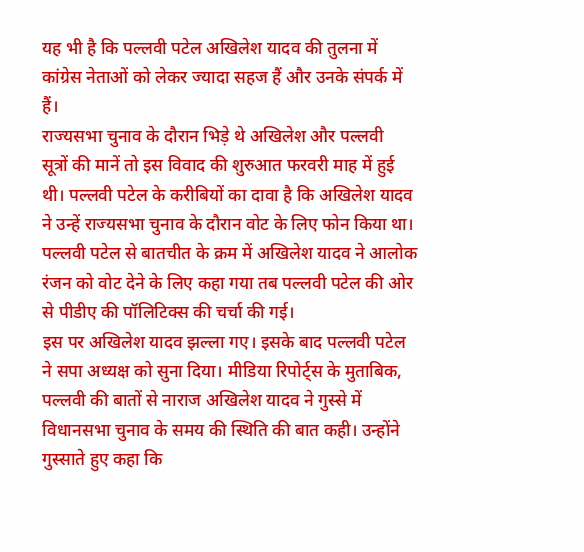यह भी है कि पल्लवी पटेल अखिलेश यादव की तुलना में कांग्रेस नेताओं को लेकर ज्यादा सहज हैं और उनके संपर्क में हैं।
राज्यसभा चुनाव के दौरान भिड़े थे अखिलेश और पल्लवी
सूत्रों की मानें तो इस विवाद की शुरुआत फरवरी माह में हुई थी। पल्लवी पटेल के करीबियों का दावा है कि अखिलेश यादव ने उन्हें राज्यसभा चुनाव के दौरान वोट के लिए फोन किया था। पल्लवी पटेल से बातचीत के क्रम में अखिलेश यादव ने आलोक रंजन को वोट देने के लिए कहा गया तब पल्लवी पटेल की ओर से पीडीए की पॉलिटिक्स की चर्चा की गई।
इस पर अखिलेश यादव झल्ला गए। इसके बाद पल्लवी पटेल ने सपा अध्यक्ष को सुना दिया। मीडिया रिपोर्ट्स के मुताबिक, पल्लवी की बातों से नाराज अखिलेश यादव ने गुस्से में विधानसभा चुनाव के समय की स्थिति की बात कही। उन्होंने गुस्साते हुए कहा कि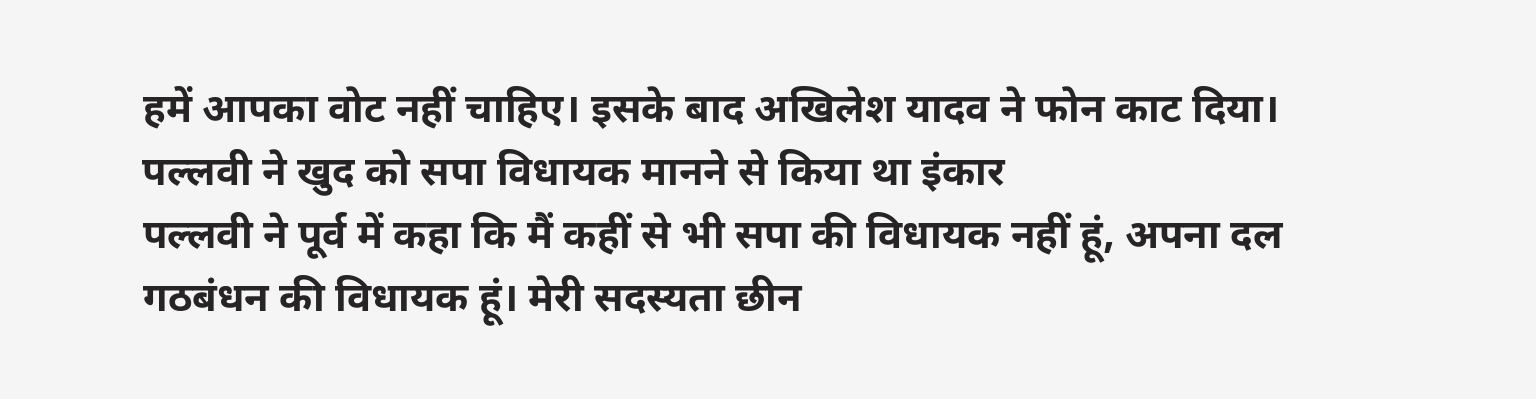हमें आपका वोट नहीं चाहिए। इसके बाद अखिलेश यादव ने फोन काट दिया।
पल्लवी ने खुद को सपा विधायक मानने से किया था इंकार
पल्लवी ने पूर्व में कहा कि मैं कहीं से भी सपा की विधायक नहीं हूं, अपना दल गठबंधन की विधायक हूं। मेरी सदस्यता छीन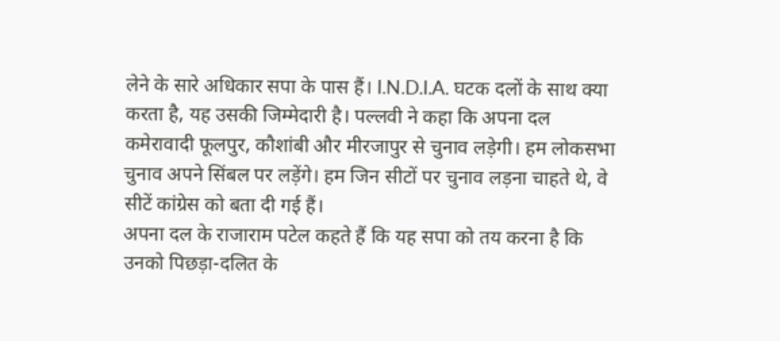लेने के सारे अधिकार सपा के पास हैं। I.N.D.I.A. घटक दलों के साथ क्या करता है, यह उसकी जिम्मेदारी है। पल्लवी ने कहा कि अपना दल कमेरावादी फूलपुर, कौशांबी और मीरजापुर से चुनाव लड़ेगी। हम लोकसभा चुनाव अपने सिंबल पर लड़ेंगे। हम जिन सीटों पर चुनाव लड़ना चाहते थे, वे सीटें कांग्रेस को बता दी गई हैं।
अपना दल के राजाराम पटेल कहते हैं कि यह सपा को तय करना है कि उनको पिछड़ा-दलित के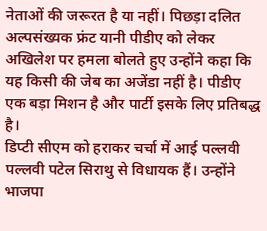नेताओं की जरूरत है या नहीं। पिछड़ा दलित अल्पसंख्यक फ्रंट यानी पीडीए को लेकर अखिलेश पर हमला बोलते हुए उन्होंने कहा कि यह किसी की जेब का अजेंडा नहीं है। पीडीए एक बड़ा मिशन है और पार्टी इसके लिए प्रतिबद्ध है।
डिप्टी सीएम को हराकर चर्चा में आई पल्लवी
पल्लवी पटेल सिराथु से विधायक हैं। उन्होंने भाजपा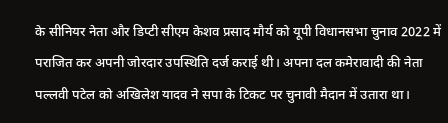के सीनियर नेता और डिप्टी सीएम केशव प्रसाद मौर्य को यूपी विधानसभा चुनाव 2022 में पराजित कर अपनी जोरदार उपस्थिति दर्ज कराई थी। अपना दल कमेरावादी की नेता पल्लवी पटेल को अखिलेश यादव ने सपा के टिकट पर चुनावी मैदान में उतारा था।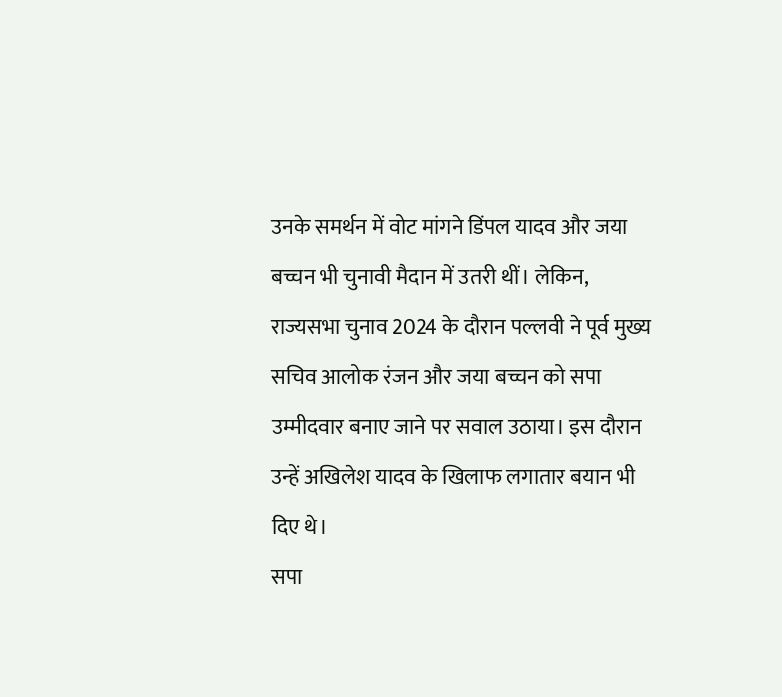उनके समर्थन में वोट मांगने डिंपल यादव और जया बच्चन भी चुनावी मैदान में उतरी थीं। लेकिन, राज्यसभा चुनाव 2024 के दौरान पल्लवी ने पूर्व मुख्य सचिव आलोक रंजन और जया बच्चन को सपा उम्मीदवार बनाए जाने पर सवाल उठाया। इस दौरान उन्हें अखिलेश यादव के खिलाफ लगातार बयान भी दिए थे।
सपा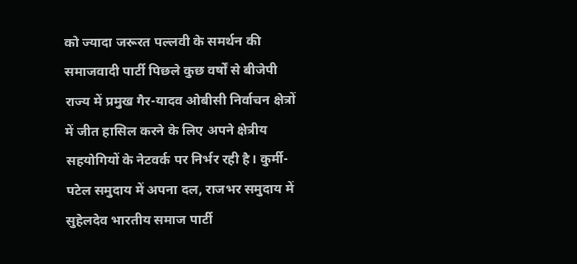को ज्यादा जरूरत पल्लवी के समर्थन की
समाजवादी पार्टी पिछले कुछ वर्षों से बीजेपी राज्य में प्रमुख गैर-यादव ओबीसी निर्वाचन क्षेत्रों में जीत हासिल करने के लिए अपने क्षेत्रीय सहयोगियों के नेटवर्क पर निर्भर रही है। कुर्मी-पटेल समुदाय में अपना दल, राजभर समुदाय में सुहेलदेव भारतीय समाज पार्टी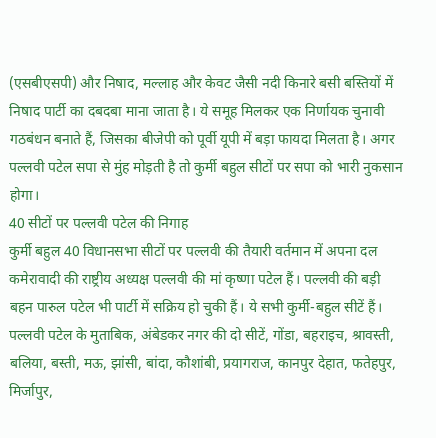(एसबीएसपी) और निषाद, मल्लाह और केवट जैसी नदी किनारे बसी बस्तियों में निषाद पार्टी का दबदबा माना जाता है। ये समूह मिलकर एक निर्णायक चुनावी गठबंधन बनाते हैं, जिसका बीजेपी को पूर्वी यूपी में बड़ा फायदा मिलता है। अगर पल्लवी पटेल सपा से मुंह मोड़ती है तो कुर्मी बहुल सीटों पर सपा को भारी नुकसान होगा।
40 सीटों पर पल्लवी पटेल की निगाह
कुर्मी बहुल 40 विधानसभा सीटों पर पल्लवी की तैयारी वर्तमान में अपना दल कमेरावादी की राष्ट्रीय अध्यक्ष पल्लवी की मां कृष्णा पटेल हैं। पल्लवी की बड़ी बहन पारुल पटेल भी पार्टी में सक्रिय हो चुकी हैं। ये सभी कुर्मी-बहुल सीटें हैं।
पल्लवी पटेल के मुताबिक, अंबेडकर नगर की दो सीटें, गोंडा, बहराइच, श्रावस्ती, बलिया, बस्ती, मऊ, झांसी, बांदा, कौशांबी, प्रयागराज, कानपुर देहात, फतेहपुर, मिर्जापुर,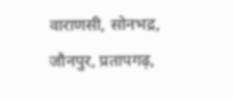वाराणसी, सोनभद्र, जौनपुर, प्रतापगढ़,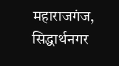महाराजगंज, सिद्धार्थनगर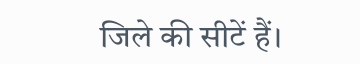जिले की सीटें हैं।